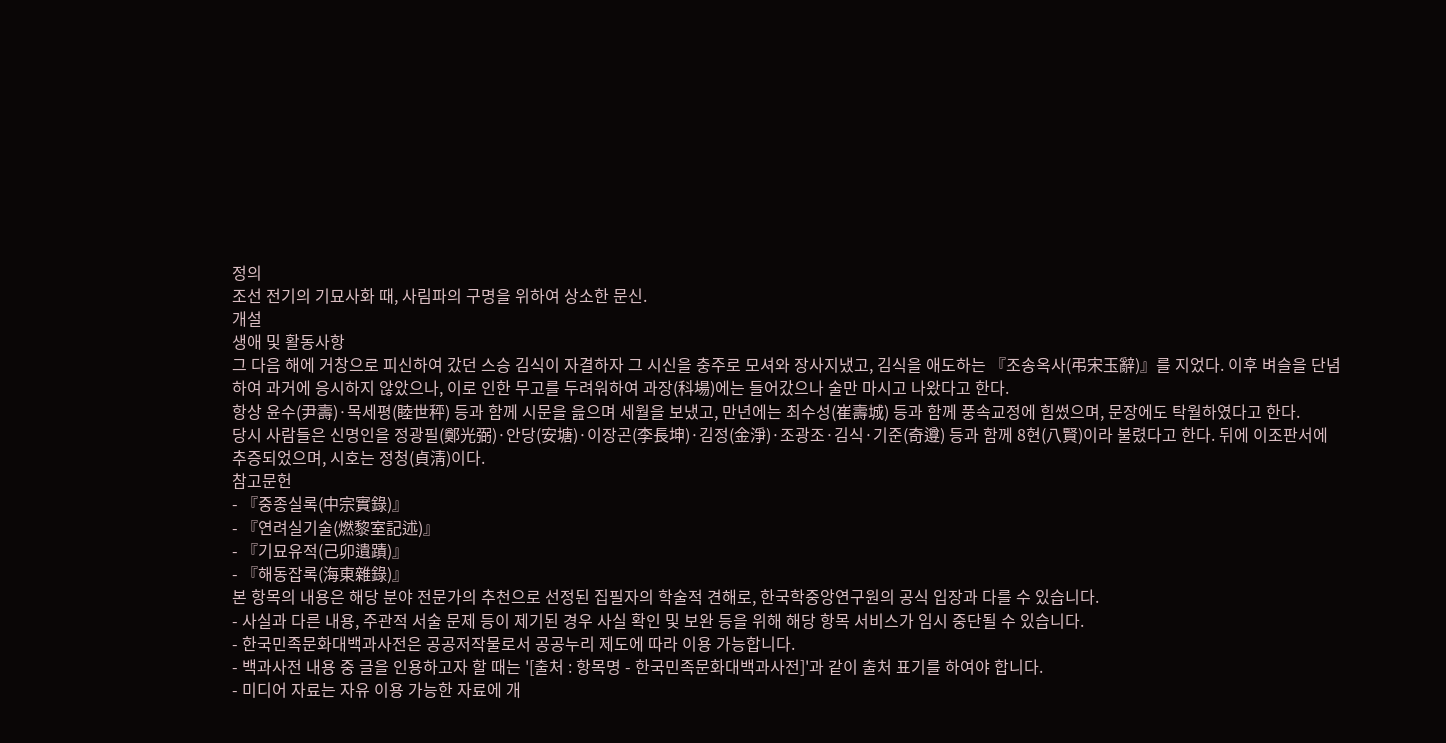정의
조선 전기의 기묘사화 때, 사림파의 구명을 위하여 상소한 문신.
개설
생애 및 활동사항
그 다음 해에 거창으로 피신하여 갔던 스승 김식이 자결하자 그 시신을 충주로 모셔와 장사지냈고, 김식을 애도하는 『조송옥사(弔宋玉辭)』를 지었다. 이후 벼슬을 단념하여 과거에 응시하지 않았으나, 이로 인한 무고를 두려워하여 과장(科場)에는 들어갔으나 술만 마시고 나왔다고 한다.
항상 윤수(尹壽)·목세평(睦世秤) 등과 함께 시문을 읊으며 세월을 보냈고, 만년에는 최수성(崔壽城) 등과 함께 풍속교정에 힘썼으며, 문장에도 탁월하였다고 한다.
당시 사람들은 신명인을 정광필(鄭光弼)·안당(安塘)·이장곤(李長坤)·김정(金淨)·조광조·김식·기준(奇遵) 등과 함께 8현(八賢)이라 불렸다고 한다. 뒤에 이조판서에 추증되었으며, 시호는 정청(貞淸)이다.
참고문헌
- 『중종실록(中宗實錄)』
- 『연려실기술(燃黎室記述)』
- 『기묘유적(己卯遺蹟)』
- 『해동잡록(海東雜錄)』
본 항목의 내용은 해당 분야 전문가의 추천으로 선정된 집필자의 학술적 견해로, 한국학중앙연구원의 공식 입장과 다를 수 있습니다.
- 사실과 다른 내용, 주관적 서술 문제 등이 제기된 경우 사실 확인 및 보완 등을 위해 해당 항목 서비스가 임시 중단될 수 있습니다.
- 한국민족문화대백과사전은 공공저작물로서 공공누리 제도에 따라 이용 가능합니다.
- 백과사전 내용 중 글을 인용하고자 할 때는 '[출처 : 항목명 - 한국민족문화대백과사전]'과 같이 출처 표기를 하여야 합니다.
- 미디어 자료는 자유 이용 가능한 자료에 개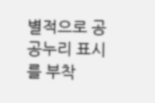별적으로 공공누리 표시를 부착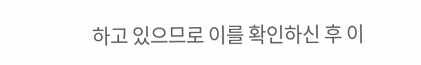하고 있으므로 이를 확인하신 후 이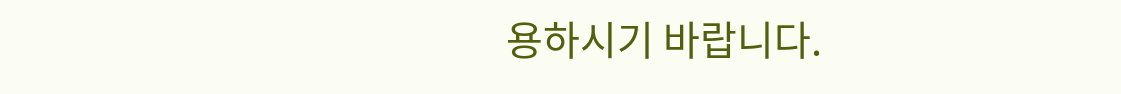용하시기 바랍니다.